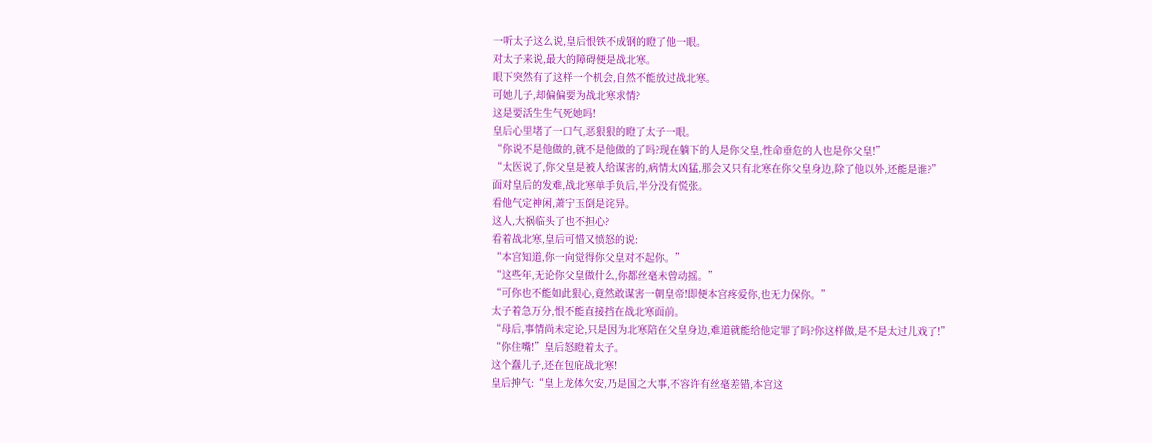一听太子这么说,皇后恨铁不成钢的瞪了他一眼。
对太子来说,最大的障碍便是战北寒。
眼下突然有了这样一个机会,自然不能放过战北寒。
可她儿子,却偏偏要为战北寒求情?
这是要活生生气死她吗!
皇后心里堵了一口气,恶狠狠的瞪了太子一眼。
“你说不是他做的,就不是他做的了吗?现在躺下的人是你父皇,性命垂危的人也是你父皇!”
“太医说了,你父皇是被人给谋害的,病情太凶猛,那会又只有北寒在你父皇身边,除了他以外,还能是谁?”
面对皇后的发难,战北寒单手负后,半分没有慌张。
看他气定神闲,萧宁玉倒是诧异。
这人,大祸临头了也不担心?
看着战北寒,皇后可惜又愤怒的说:
“本宫知道,你一向觉得你父皇对不起你。”
“这些年,无论你父皇做什么,你都丝毫未曾动摇。”
“可你也不能如此狠心,竟然敢谋害一朝皇帝!即便本宫疼爱你,也无力保你。”
太子着急万分,恨不能直接挡在战北寒面前。
“母后,事情尚未定论,只是因为北寒陪在父皇身边,难道就能给他定罪了吗?你这样做,是不是太过儿戏了!”
“你住嘴!”皇后怒瞪着太子。
这个蠢儿子,还在包庇战北寒!
皇后抻气:“皇上龙体欠安,乃是国之大事,不容许有丝毫差错,本宫这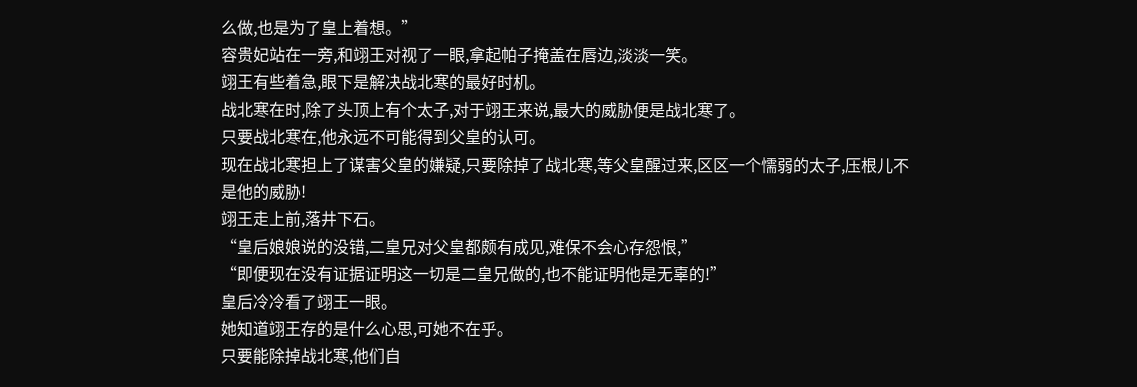么做,也是为了皇上着想。”
容贵妃站在一旁,和翊王对视了一眼,拿起帕子掩盖在唇边,淡淡一笑。
翊王有些着急,眼下是解决战北寒的最好时机。
战北寒在时,除了头顶上有个太子,对于翊王来说,最大的威胁便是战北寒了。
只要战北寒在,他永远不可能得到父皇的认可。
现在战北寒担上了谋害父皇的嫌疑,只要除掉了战北寒,等父皇醒过来,区区一个懦弱的太子,压根儿不是他的威胁!
翊王走上前,落井下石。
“皇后娘娘说的没错,二皇兄对父皇都颇有成见,难保不会心存怨恨,”
“即便现在没有证据证明这一切是二皇兄做的,也不能证明他是无辜的!”
皇后冷冷看了翊王一眼。
她知道翊王存的是什么心思,可她不在乎。
只要能除掉战北寒,他们自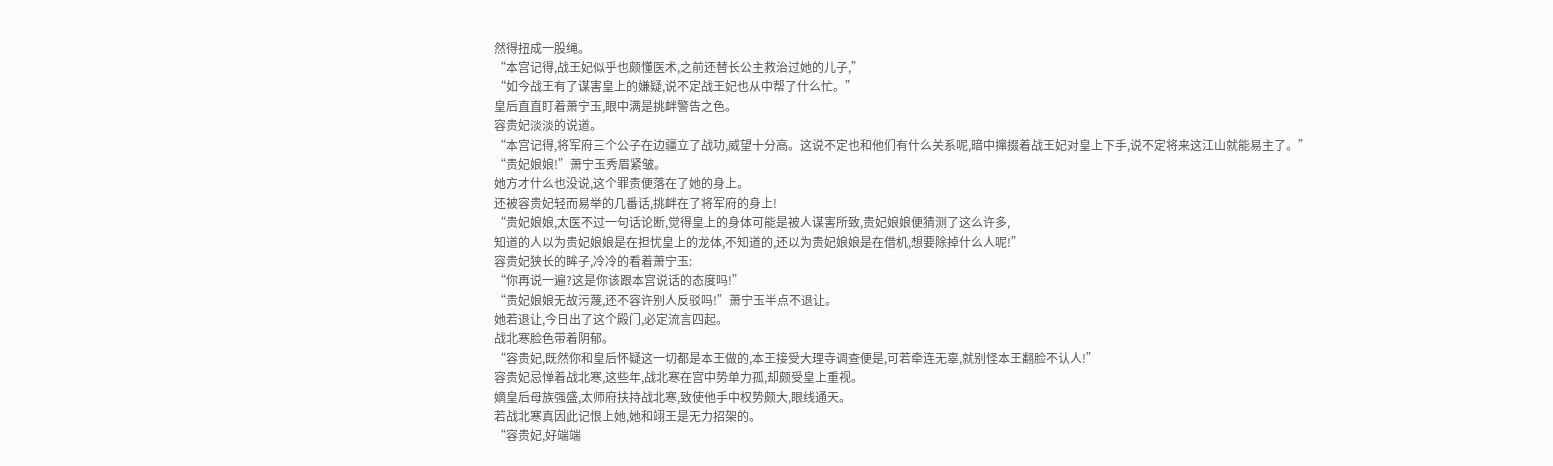然得扭成一股绳。
“本宫记得,战王妃似乎也颇懂医术,之前还替长公主救治过她的儿子,”
“如今战王有了谋害皇上的嫌疑,说不定战王妃也从中帮了什么忙。”
皇后直直盯着萧宁玉,眼中满是挑衅警告之色。
容贵妃淡淡的说道。
“本宫记得,将军府三个公子在边疆立了战功,威望十分高。这说不定也和他们有什么关系呢,暗中撺掇着战王妃对皇上下手,说不定将来这江山就能易主了。”
“贵妃娘娘!”萧宁玉秀眉紧皱。
她方才什么也没说,这个罪责便落在了她的身上。
还被容贵妃轻而易举的几番话,挑衅在了将军府的身上!
“贵妃娘娘,太医不过一句话论断,觉得皇上的身体可能是被人谋害所致,贵妃娘娘便猜测了这么许多,
知道的人以为贵妃娘娘是在担忧皇上的龙体,不知道的,还以为贵妃娘娘是在借机,想要除掉什么人呢!”
容贵妃狭长的眸子,冷冷的看着萧宁玉:
“你再说一遍?这是你该跟本宫说话的态度吗!”
“贵妃娘娘无故污蔑,还不容许别人反驳吗!”萧宁玉半点不退让。
她若退让,今日出了这个殿门,必定流言四起。
战北寒脸色带着阴郁。
“容贵妃,既然你和皇后怀疑这一切都是本王做的,本王接受大理寺调查便是,可若牵连无辜,就别怪本王翻脸不认人!”
容贵妃忌惮着战北寒,这些年,战北寒在宫中势单力孤,却颇受皇上重视。
嫡皇后母族强盛,太师府扶持战北寒,致使他手中权势颇大,眼线通天。
若战北寒真因此记恨上她,她和翊王是无力招架的。
“容贵妃,好端端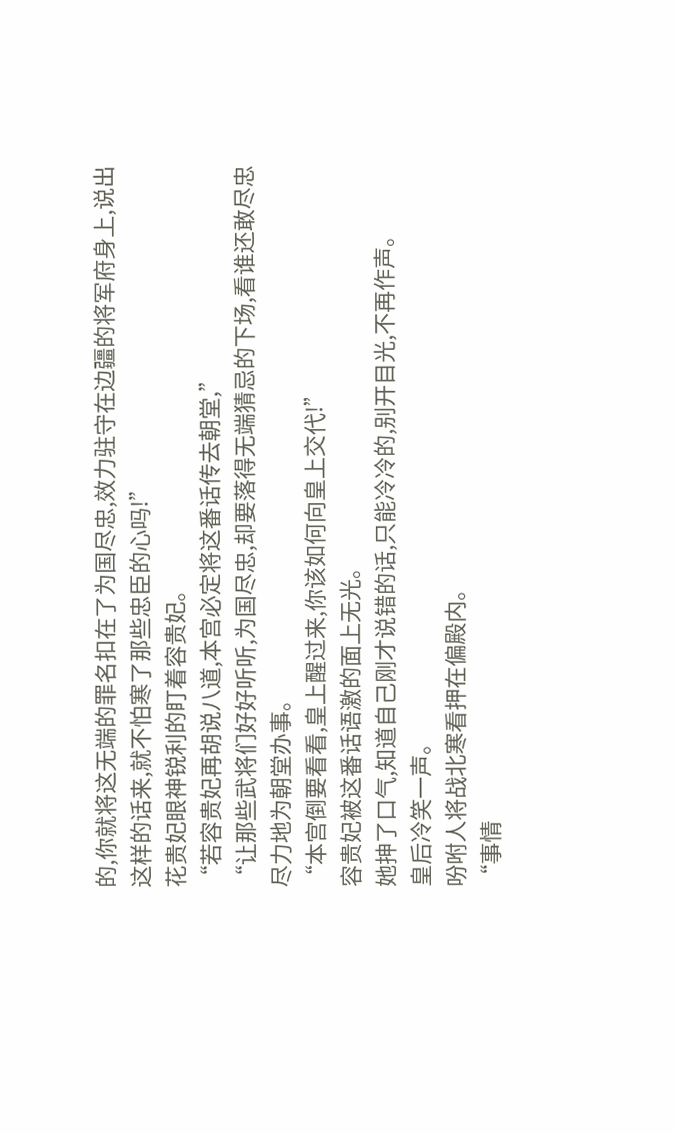的,你就将这无端的罪名扣在了为国尽忠,效力驻守在边疆的将军府身上,说出这样的话来,就不怕寒了那些忠臣的心吗!”
花贵妃眼神锐利的盯着容贵妃。
“若容贵妃再胡说八道,本宫必定将这番话传去朝堂,”
“让那些武将们好好听听,为国尽忠,却要落得无端猜忌的下场,看谁还敢尽忠尽力地为朝堂办事。
“本宫倒要看看,皇上醒过来,你该如何向皇上交代!”
容贵妃被这番话语激的面上无光。
她抻了口气,知道自己刚才说错的话,只能冷冷的,别开目光,不再作声。
皇后冷笑一声。
吩咐人将战北寒看押在偏殿内。
“事情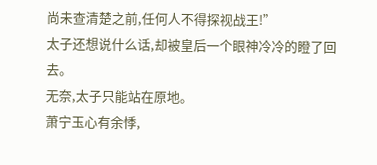尚未查清楚之前,任何人不得探视战王!”
太子还想说什么话,却被皇后一个眼神冷冷的瞪了回去。
无奈,太子只能站在原地。
萧宁玉心有余悸,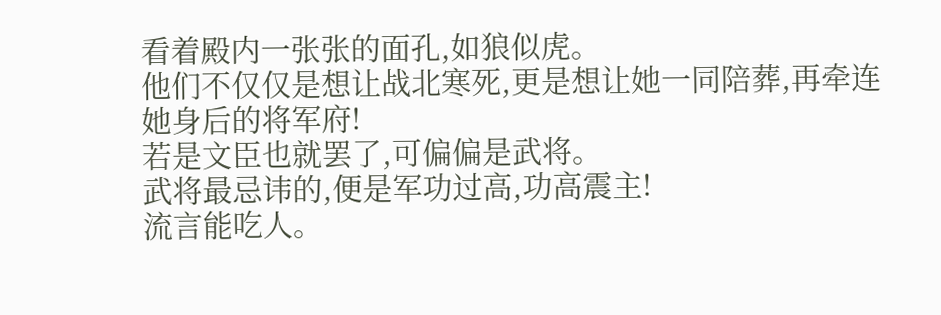看着殿内一张张的面孔,如狼似虎。
他们不仅仅是想让战北寒死,更是想让她一同陪葬,再牵连她身后的将军府!
若是文臣也就罢了,可偏偏是武将。
武将最忌讳的,便是军功过高,功高震主!
流言能吃人。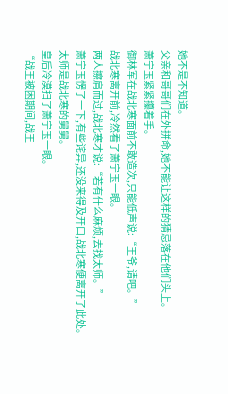她不是不知道。
父亲和哥哥们在外拼命,她不能让这样的猜忌落在他们头上。
萧宁玉紧紧攥着手。
御林军在战北寒面前不敢造次,只能低声说:“王爷,请吧。”
战北寒离开前,冷然看了萧宁玉一眼。
两人擦肩而过,战北寒才说:“若有什么麻烦,去找太师。”
萧宁玉愣了一下,有些诧异,还没来得及开口,战北寒便离开了此处。
太师是战北寒的舅舅。
皇后冷漠扫了萧宁玉一眼。
“战王被困期间,战王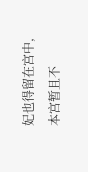妃也得留在宫中,本宫暂且不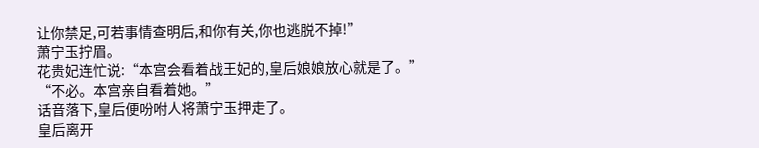让你禁足,可若事情查明后,和你有关,你也逃脱不掉!”
萧宁玉拧眉。
花贵妃连忙说:“本宫会看着战王妃的,皇后娘娘放心就是了。”
“不必。本宫亲自看着她。”
话音落下,皇后便吩咐人将萧宁玉押走了。
皇后离开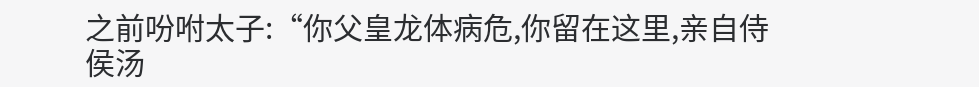之前吩咐太子:“你父皇龙体病危,你留在这里,亲自侍侯汤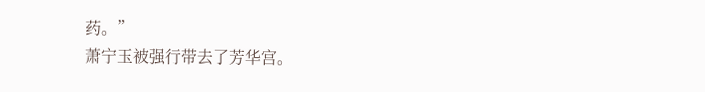药。”
萧宁玉被强行带去了芳华宫。